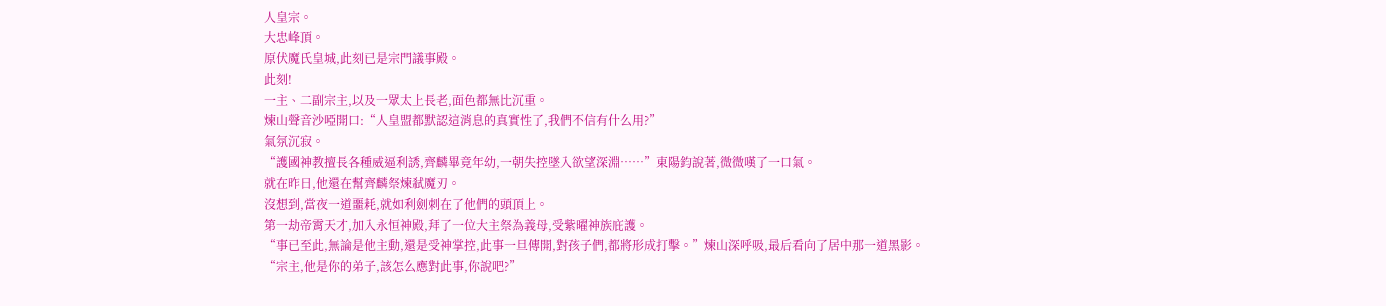人皇宗。
大忠峰頂。
原伏魔氏皇城,此刻已是宗門議事殿。
此刻!
一主、二副宗主,以及一眾太上長老,面色都無比沉重。
煉山聲音沙啞開口:“人皇盟都默認這消息的真實性了,我們不信有什么用?”
氣氛沉寂。
“護國神教擅長各種威逼利誘,齊麟畢竟年幼,一朝失控墜入欲望深淵……”東陽鈞說著,微微嘆了一口氣。
就在昨日,他還在幫齊麟祭煉弒魔刃。
沒想到,當夜一道噩耗,就如利劍刺在了他們的頭頂上。
第一劫帝霄天才,加入永恒神殿,拜了一位大主祭為義母,受紫曜神族庇護。
“事已至此,無論是他主動,還是受神掌控,此事一旦傳開,對孩子們,都將形成打擊。”煉山深呼吸,最后看向了居中那一道黑影。
“宗主,他是你的弟子,該怎么應對此事,你說吧?”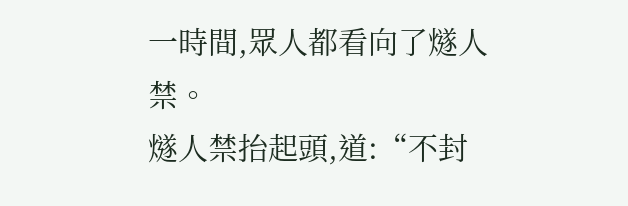一時間,眾人都看向了燧人禁。
燧人禁抬起頭,道:“不封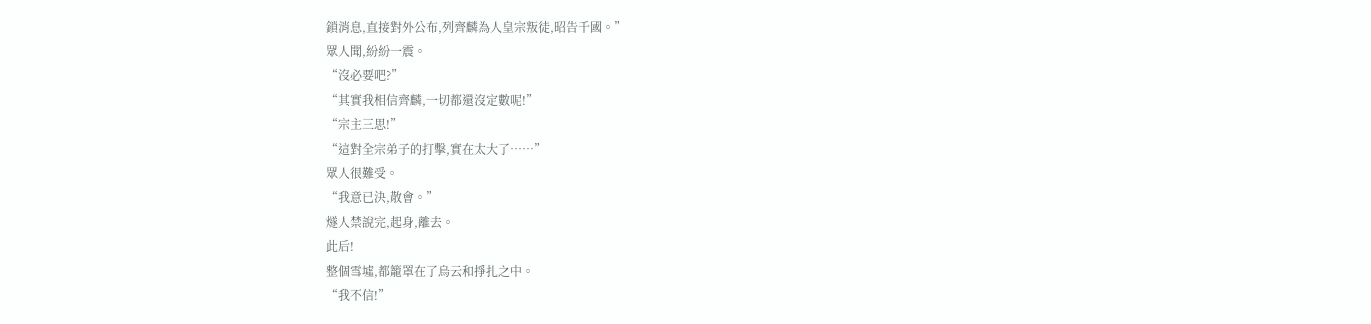鎖消息,直接對外公布,列齊麟為人皇宗叛徒,昭告千國。”
眾人聞,紛紛一震。
“沒必要吧?”
“其實我相信齊麟,一切都還沒定數呢!”
“宗主三思!”
“這對全宗弟子的打擊,實在太大了……”
眾人很難受。
“我意已決,散會。”
燧人禁說完,起身,離去。
此后!
整個雪墟,都籠罩在了烏云和掙扎之中。
“我不信!”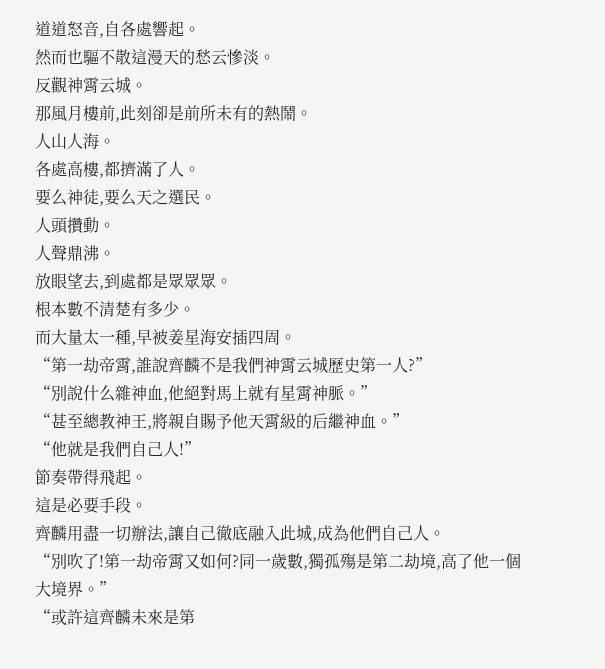道道怒音,自各處響起。
然而也驅不散這漫天的愁云慘淡。
反觀神霄云城。
那風月樓前,此刻卻是前所未有的熱鬧。
人山人海。
各處高樓,都擠滿了人。
要么神徒,要么天之選民。
人頭攢動。
人聲鼎沸。
放眼望去,到處都是眾眾眾。
根本數不清楚有多少。
而大量太一種,早被姜星海安插四周。
“第一劫帝霄,誰說齊麟不是我們神霄云城歷史第一人?”
“別說什么雜神血,他絕對馬上就有星霄神脈。”
“甚至總教神王,將親自賜予他天霄級的后繼神血。”
“他就是我們自己人!”
節奏帶得飛起。
這是必要手段。
齊麟用盡一切辦法,讓自己徹底融入此城,成為他們自己人。
“別吹了!第一劫帝霄又如何?同一歲數,獨孤殤是第二劫境,高了他一個大境界。”
“或許這齊麟未來是第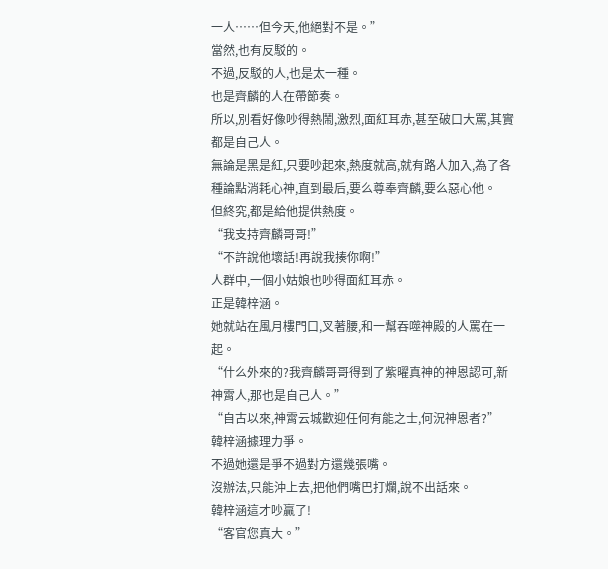一人……但今天,他絕對不是。”
當然,也有反駁的。
不過,反駁的人,也是太一種。
也是齊麟的人在帶節奏。
所以,別看好像吵得熱鬧,激烈,面紅耳赤,甚至破口大罵,其實都是自己人。
無論是黑是紅,只要吵起來,熱度就高,就有路人加入,為了各種論點消耗心神,直到最后,要么尊奉齊麟,要么惡心他。
但終究,都是給他提供熱度。
“我支持齊麟哥哥!”
“不許說他壞話!再說我揍你啊!”
人群中,一個小姑娘也吵得面紅耳赤。
正是韓梓涵。
她就站在風月樓門口,叉著腰,和一幫吞噬神殿的人罵在一起。
“什么外來的?我齊麟哥哥得到了紫曜真神的神恩認可,新神霄人,那也是自己人。”
“自古以來,神霄云城歡迎任何有能之士,何況神恩者?”
韓梓涵據理力爭。
不過她還是爭不過對方還幾張嘴。
沒辦法,只能沖上去,把他們嘴巴打爛,說不出話來。
韓梓涵這才吵贏了!
“客官您真大。”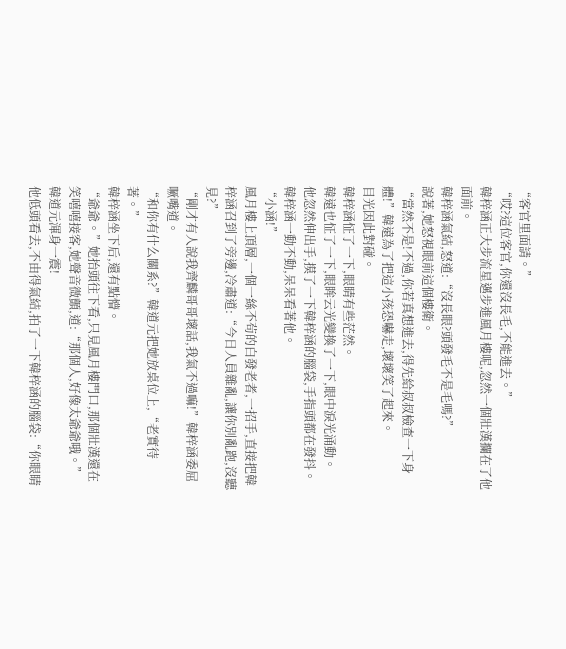“客官里面請。”
“哎?這位客官,你還沒長毛,不能進去。”
韓梓涵正大步流星邁步進風月樓呢,忽然一個壯漢攔在了他面前。
韓梓涵氣結,怒道:“沒長眼?頭發毛不是毛嗎?”
說著,她怒視眼前這個樓衛。
“當然不是!不過,你若真想進去,得先給叔叔檢查一下身體!”韓遠為了把這小孩恐嚇走,壞壞笑了起來。
目光因此對碰。
韓梓涵怔了一下,眼睛有些茫然。
韓遠也怔了一下,眼眸云光變換了一下,眼中淚光涌動。
他忽然伸出手,摸了一下韓梓涵的腦袋,手指頭都在發抖。
韓梓涵一動不動,呆呆看著他。
“小涵!”
風月樓上頂層,一個一絲不茍的白發老者,一招手,直接把韓梓涵召到了旁邊,冷肅道:“今日人員雜亂,讓你別亂跑,沒聽見?”
“剛才有人說我齊麟哥哥壞話,我氣不過嘛!”韓梓涵委屈噘嘴道。
“和你有什么關系?”韓道元把她放桌位上,“老實待著。”
韓梓涵坐下后,還有點懵。
“爺爺。”她抬頭往下看,只見風月樓門口,那個壯漢還在笑嘻嘻接客,她聲音微顫,道:“那個人,好像太爺爺哦。”
韓道元渾身一震!
他低頭看去,不由得氣結,拍了一下韓梓涵的腦袋:“你眼睛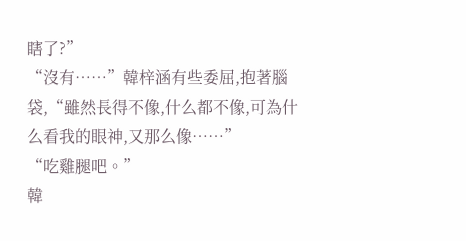瞎了?”
“沒有……”韓梓涵有些委屈,抱著腦袋,“雖然長得不像,什么都不像,可為什么看我的眼神,又那么像……”
“吃雞腿吧。”
韓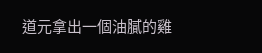道元拿出一個油膩的雞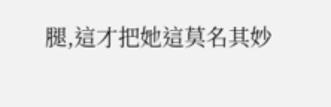腿,這才把她這莫名其妙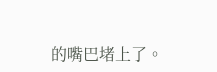的嘴巴堵上了。